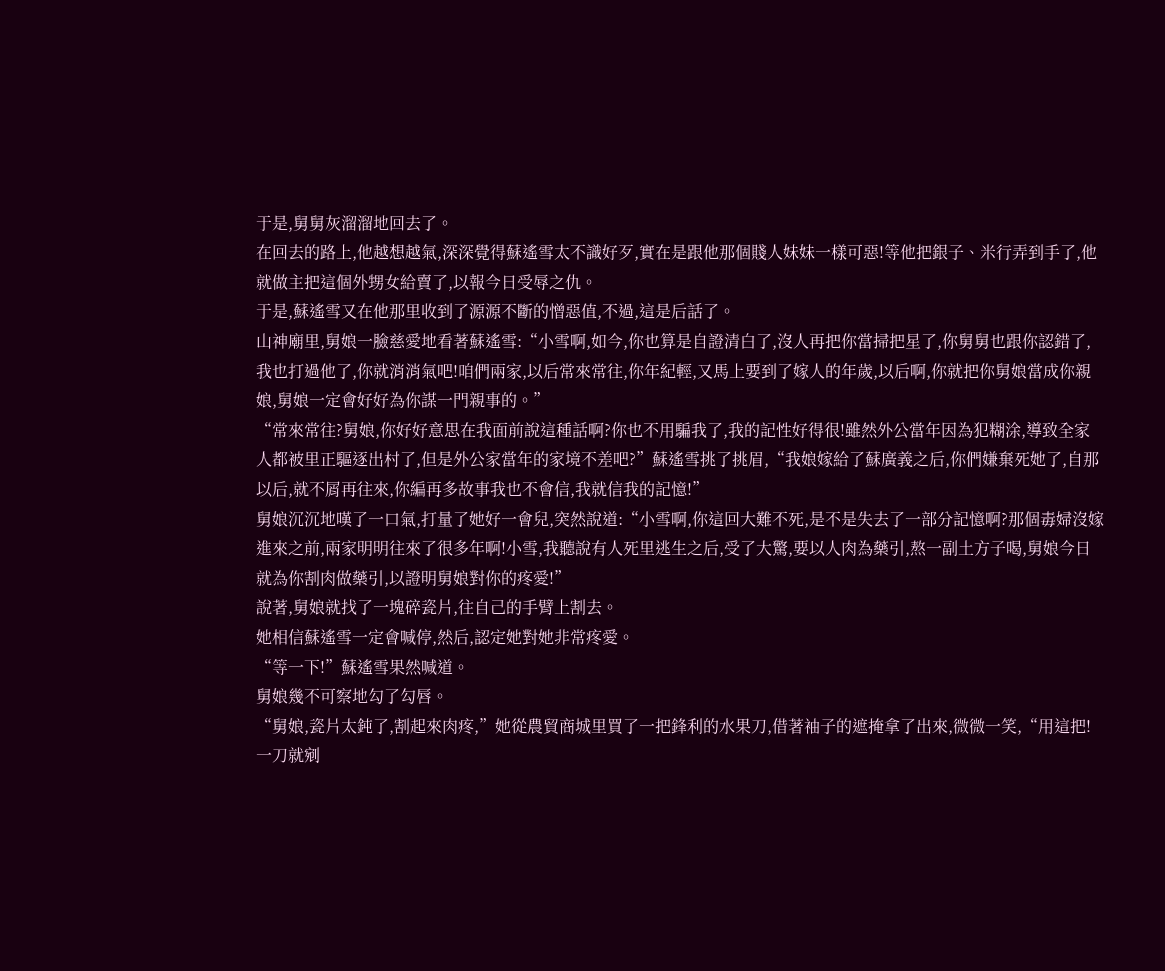于是,舅舅灰溜溜地回去了。
在回去的路上,他越想越氣,深深覺得蘇遙雪太不識好歹,實在是跟他那個賤人妹妹一樣可惡!等他把銀子、米行弄到手了,他就做主把這個外甥女給賣了,以報今日受辱之仇。
于是,蘇遙雪又在他那里收到了源源不斷的憎惡值,不過,這是后話了。
山神廟里,舅娘一臉慈愛地看著蘇遙雪:“小雪啊,如今,你也算是自證清白了,沒人再把你當掃把星了,你舅舅也跟你認錯了,我也打過他了,你就消消氣吧!咱們兩家,以后常來常往,你年紀輕,又馬上要到了嫁人的年歲,以后啊,你就把你舅娘當成你親娘,舅娘一定會好好為你謀一門親事的。”
“常來常往?舅娘,你好好意思在我面前說這種話啊?你也不用騙我了,我的記性好得很!雖然外公當年因為犯糊涂,導致全家人都被里正驅逐出村了,但是外公家當年的家境不差吧?”蘇遙雪挑了挑眉,“我娘嫁給了蘇廣義之后,你們嫌棄死她了,自那以后,就不屑再往來,你編再多故事我也不會信,我就信我的記憶!”
舅娘沉沉地嘆了一口氣,打量了她好一會兒,突然說道:“小雪啊,你這回大難不死,是不是失去了一部分記憶啊?那個毒婦沒嫁進來之前,兩家明明往來了很多年啊!小雪,我聽說有人死里逃生之后,受了大驚,要以人肉為藥引,熬一副土方子喝,舅娘今日就為你割肉做藥引,以證明舅娘對你的疼愛!”
說著,舅娘就找了一塊碎瓷片,往自己的手臂上割去。
她相信蘇遙雪一定會喊停,然后,認定她對她非常疼愛。
“等一下!”蘇遙雪果然喊道。
舅娘幾不可察地勾了勾唇。
“舅娘,瓷片太鈍了,割起來肉疼,”她從農貿商城里買了一把鋒利的水果刀,借著袖子的遮掩拿了出來,微微一笑,“用這把!一刀就剜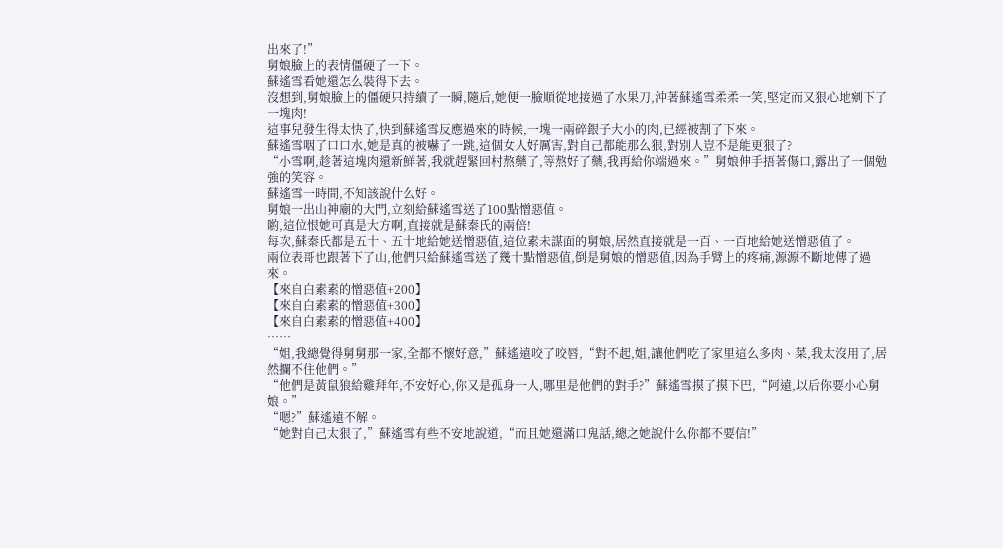出來了!”
舅娘臉上的表情僵硬了一下。
蘇遙雪看她還怎么裝得下去。
沒想到,舅娘臉上的僵硬只持續了一瞬,隨后,她便一臉順從地接過了水果刀,沖著蘇遙雪柔柔一笑,堅定而又狠心地剜下了一塊肉!
這事兒發生得太快了,快到蘇遙雪反應過來的時候,一塊一兩碎銀子大小的肉,已經被割了下來。
蘇遙雪咽了口口水,她是真的被嚇了一跳,這個女人好厲害,對自己都能那么狠,對別人豈不是能更狠了?
“小雪啊,趁著這塊肉還新鮮著,我就趕緊回村熬藥了,等熬好了藥,我再給你端過來。”舅娘伸手捂著傷口,露出了一個勉強的笑容。
蘇遙雪一時間,不知該說什么好。
舅娘一出山神廟的大門,立刻給蘇遙雪送了100點憎惡值。
喲,這位恨她可真是大方啊,直接就是蘇秦氏的兩倍!
每次,蘇秦氏都是五十、五十地給她送憎惡值,這位素未謀面的舅娘,居然直接就是一百、一百地給她送憎惡值了。
兩位表哥也跟著下了山,他們只給蘇遙雪送了幾十點憎惡值,倒是舅娘的憎惡值,因為手臂上的疼痛,源源不斷地傳了過來。
【來自白素素的憎惡值+200】
【來自白素素的憎惡值+300】
【來自白素素的憎惡值+400】
……
“姐,我總覺得舅舅那一家,全都不懷好意,”蘇遙遠咬了咬唇,“對不起,姐,讓他們吃了家里這么多肉、菜,我太沒用了,居然攔不住他們。”
“他們是黃鼠狼給雞拜年,不安好心,你又是孤身一人,哪里是他們的對手?”蘇遙雪摸了摸下巴,“阿遠,以后你要小心舅娘。”
“嗯?”蘇遙遠不解。
“她對自己太狠了,”蘇遙雪有些不安地說道,“而且她還滿口鬼話,總之她說什么你都不要信!”